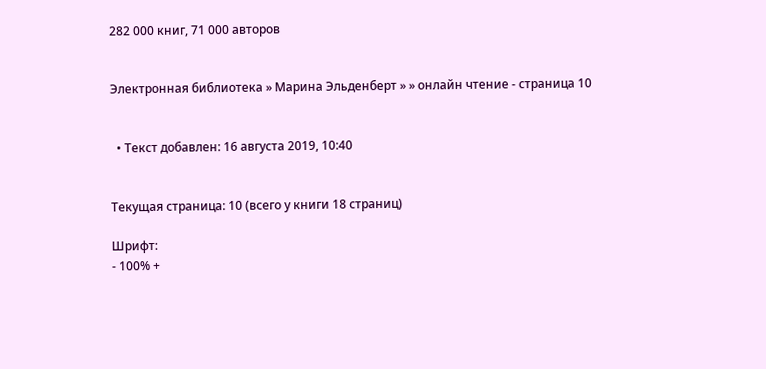282 000 книг, 71 000 авторов


Электронная библиотека » Марина Эльденберт » » онлайн чтение - страница 10


  • Текст добавлен: 16 августа 2019, 10:40


Текущая страница: 10 (всего у книги 18 страниц)

Шрифт:
- 100% +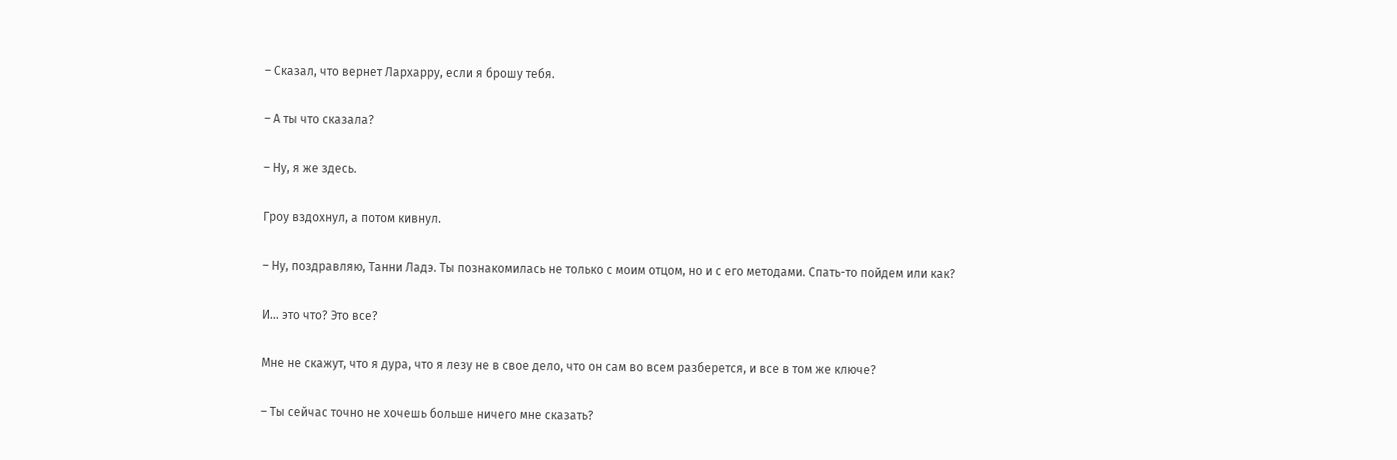– Сказал, что вернет Лархарру, если я брошу тебя.

– А ты что сказала?

– Ну, я же здесь.

Гроу вздохнул, а потом кивнул.

– Ну, поздравляю, Танни Ладэ. Ты познакомилась не только с моим отцом, но и с его методами. Спать-то пойдем или как?

И… это что? Это все?

Мне не скажут, что я дура, что я лезу не в свое дело, что он сам во всем разберется, и все в том же ключе?

– Ты сейчас точно не хочешь больше ничего мне сказать?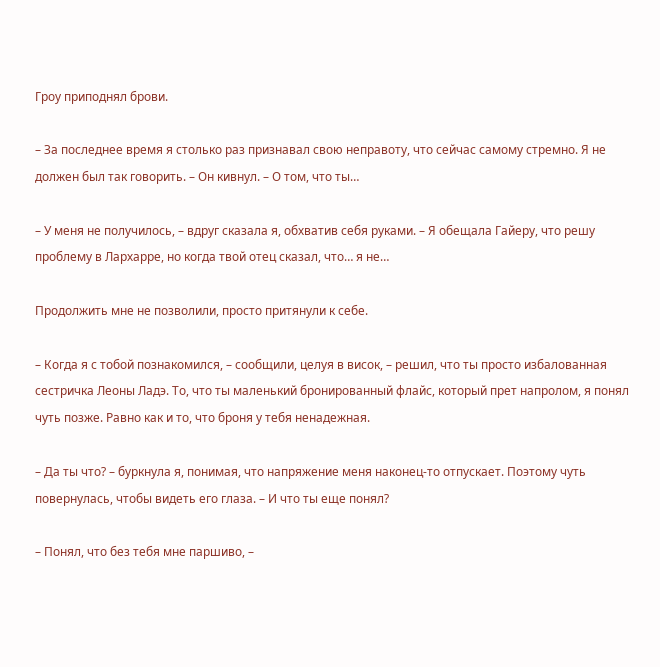Гроу приподнял брови.

– За последнее время я столько раз признавал свою неправоту, что сейчас самому стремно. Я не должен был так говорить. – Он кивнул. – О том, что ты…

– У меня не получилось, – вдруг сказала я, обхватив себя руками. – Я обещала Гайеру, что решу проблему в Лархарре, но когда твой отец сказал, что… я не…

Продолжить мне не позволили, просто притянули к себе.

– Когда я с тобой познакомился, – сообщили, целуя в висок, – решил, что ты просто избалованная сестричка Леоны Ладэ. То, что ты маленький бронированный флайс, который прет напролом, я понял чуть позже. Равно как и то, что броня у тебя ненадежная.

– Да ты что? – буркнула я, понимая, что напряжение меня наконец-то отпускает. Поэтому чуть повернулась, чтобы видеть его глаза. – И что ты еще понял?

– Понял, что без тебя мне паршиво, –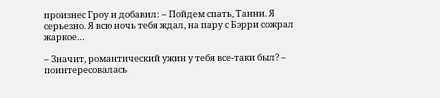произнес Гроу и добавил: – Пойдем спать, Танни. Я серьезно. Я всю ночь тебя ждал, на пару с Бэрри сожрал жаркое…

– Значит, романтический ужин у тебя все-таки был? – поинтересовалась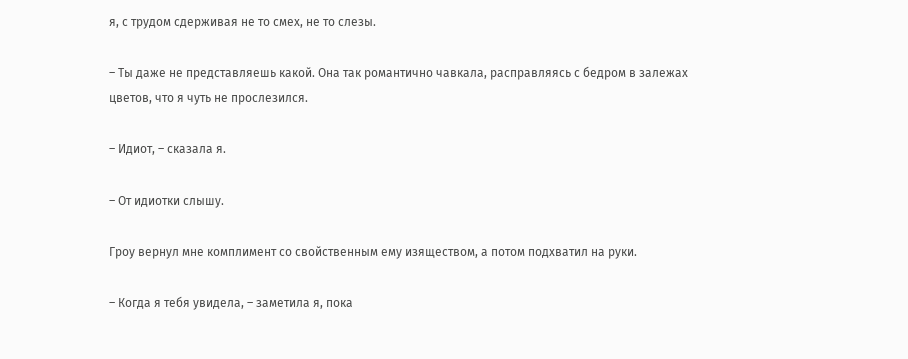я, с трудом сдерживая не то смех, не то слезы.

– Ты даже не представляешь какой. Она так романтично чавкала, расправляясь с бедром в залежах цветов, что я чуть не прослезился.

– Идиот, – сказала я.

– От идиотки слышу.

Гроу вернул мне комплимент со свойственным ему изяществом, а потом подхватил на руки.

– Когда я тебя увидела, – заметила я, пока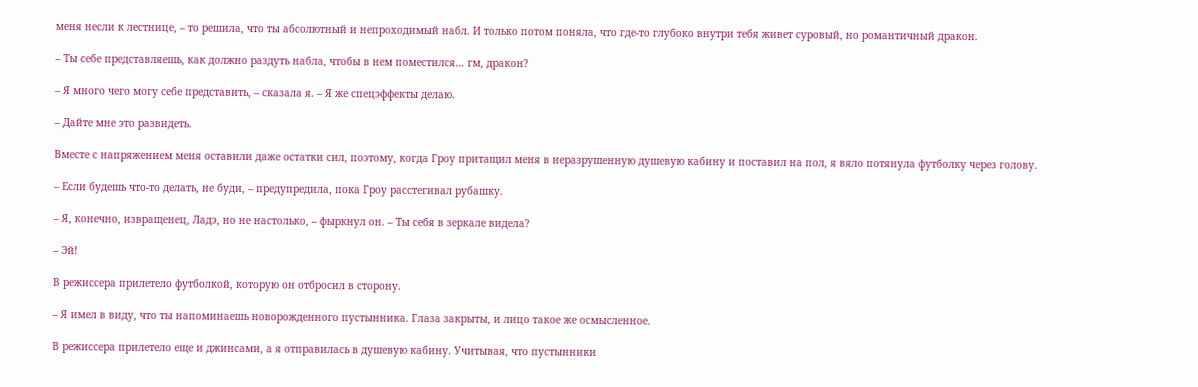меня несли к лестнице, – то решила, что ты абсолютный и непроходимый набл. И только потом поняла, что где-то глубоко внутри тебя живет суровый, но романтичный дракон.

– Ты себе представляешь, как должно раздуть набла, чтобы в нем поместился… гм, дракон?

– Я много чего могу себе представить, – сказала я. – Я же спецэффекты делаю.

– Дайте мне это развидеть.

Вместе с напряжением меня оставили даже остатки сил, поэтому, когда Гроу притащил меня в неразрушенную душевую кабину и поставил на пол, я вяло потянула футболку через голову.

– Если будешь что-то делать, не буди, – предупредила, пока Гроу расстегивал рубашку.

– Я, конечно, извращенец, Ладэ, но не настолько, – фыркнул он. – Ты себя в зеркале видела?

– Эй!

В режиссера прилетело футболкой, которую он отбросил в сторону.

– Я имел в виду, что ты напоминаешь новорожденного пустынника. Глаза закрыты, и лицо такое же осмысленное.

В режиссера прилетело еще и джинсами, а я отправилась в душевую кабину. Учитывая, что пустынники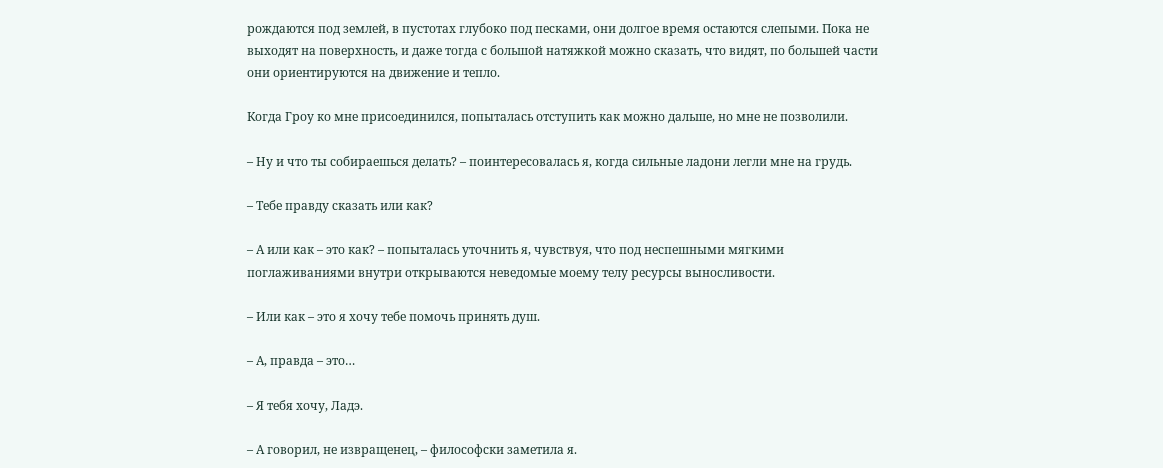рождаются под землей, в пустотах глубоко под песками, они долгое время остаются слепыми. Пока не выходят на поверхность, и даже тогда с большой натяжкой можно сказать, что видят, по большей части они ориентируются на движение и тепло.

Когда Гроу ко мне присоединился, попыталась отступить как можно дальше, но мне не позволили.

– Ну и что ты собираешься делать? – поинтересовалась я, когда сильные ладони легли мне на грудь.

– Тебе правду сказать или как?

– А или как – это как? – попыталась уточнить я, чувствуя, что под неспешными мягкими поглаживаниями внутри открываются неведомые моему телу ресурсы выносливости.

– Или как – это я хочу тебе помочь принять душ.

– А, правда – это…

– Я тебя хочу, Ладэ.

– А говорил, не извращенец, – философски заметила я.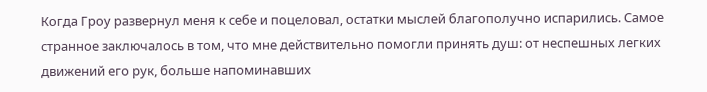Когда Гроу развернул меня к себе и поцеловал, остатки мыслей благополучно испарились. Самое странное заключалось в том, что мне действительно помогли принять душ: от неспешных легких движений его рук, больше напоминавших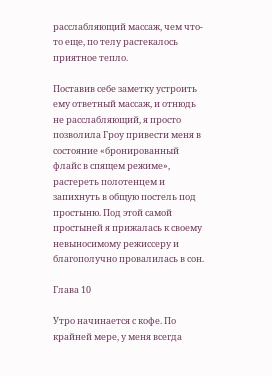расслабляющий массаж, чем что-то еще, по телу растекалось приятное тепло.

Поставив себе заметку устроить ему ответный массаж, и отнюдь не расслабляющий, я просто позволила Гроу привести меня в состояние «бронированный флайс в спящем режиме», растереть полотенцем и запихнуть в общую постель под простыню. Под этой самой простыней я прижалась к своему невыносимому режиссеру и благополучно провалилась в сон.

Глава 10

Утро начинается с кофе. По крайней мере, у меня всегда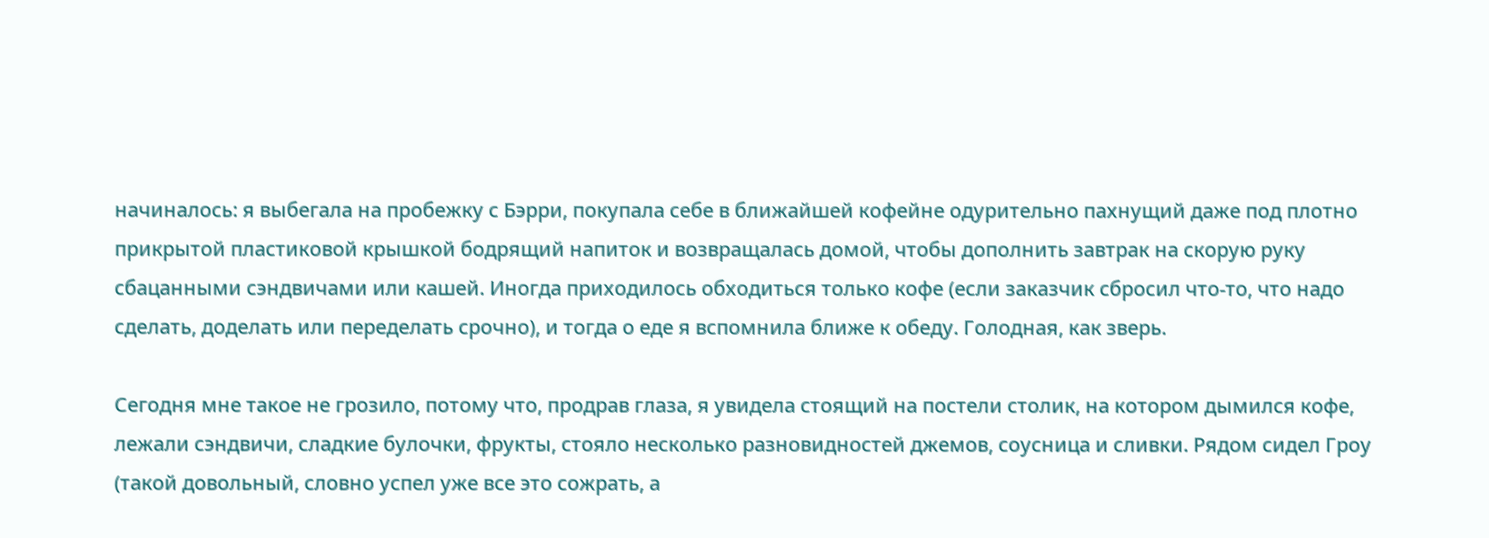начиналось: я выбегала на пробежку с Бэрри, покупала себе в ближайшей кофейне одурительно пахнущий даже под плотно прикрытой пластиковой крышкой бодрящий напиток и возвращалась домой, чтобы дополнить завтрак на скорую руку сбацанными сэндвичами или кашей. Иногда приходилось обходиться только кофе (если заказчик сбросил что-то, что надо сделать, доделать или переделать срочно), и тогда о еде я вспомнила ближе к обеду. Голодная, как зверь.

Сегодня мне такое не грозило, потому что, продрав глаза, я увидела стоящий на постели столик, на котором дымился кофе, лежали сэндвичи, сладкие булочки, фрукты, стояло несколько разновидностей джемов, соусница и сливки. Рядом сидел Гроу (такой довольный, словно успел уже все это сожрать, а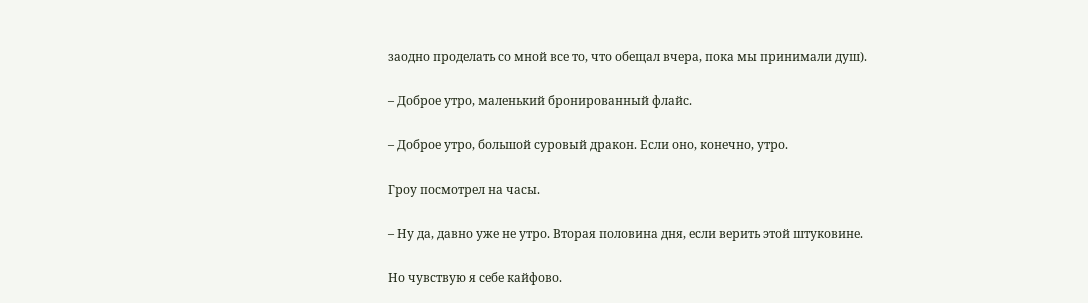заодно проделать со мной все то, что обещал вчера, пока мы принимали душ).

– Доброе утро, маленький бронированный флайс.

– Доброе утро, большой суровый дракон. Если оно, конечно, утро.

Гроу посмотрел на часы.

– Ну да, давно уже не утро. Вторая половина дня, если верить этой штуковине.

Но чувствую я себе кайфово.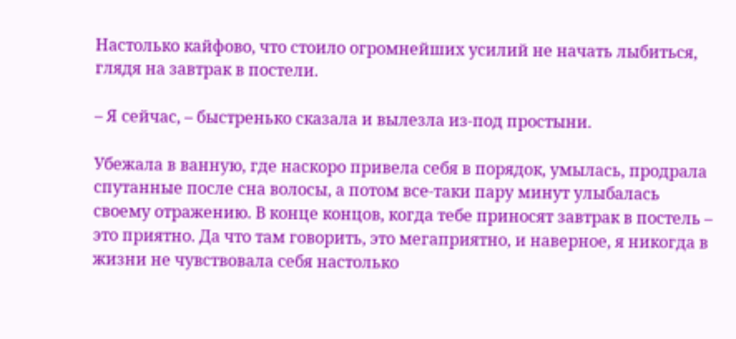Настолько кайфово, что стоило огромнейших усилий не начать лыбиться, глядя на завтрак в постели.

– Я сейчас, – быстренько сказала и вылезла из-под простыни.

Убежала в ванную, где наскоро привела себя в порядок, умылась, продрала спутанные после сна волосы, а потом все-таки пару минут улыбалась своему отражению. В конце концов, когда тебе приносят завтрак в постель – это приятно. Да что там говорить, это мегаприятно, и наверное, я никогда в жизни не чувствовала себя настолько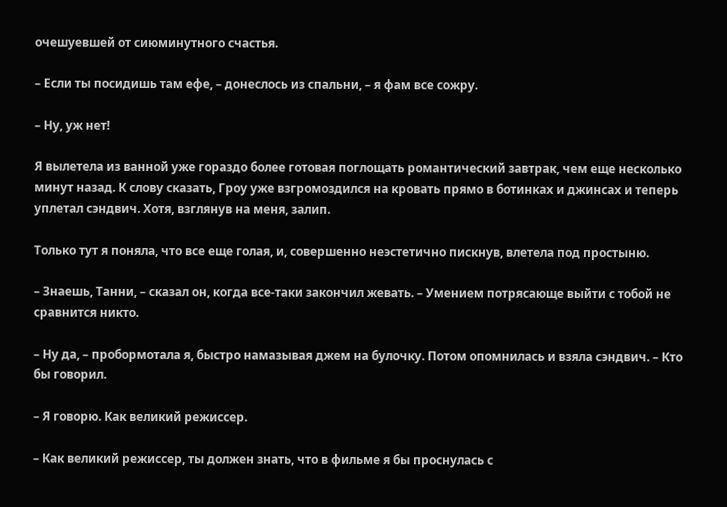очешуевшей от сиюминутного счастья.

– Если ты посидишь там ефе, – донеслось из спальни, – я фам все сожру.

– Ну, уж нет!

Я вылетела из ванной уже гораздо более готовая поглощать романтический завтрак, чем еще несколько минут назад. К слову сказать, Гроу уже взгромоздился на кровать прямо в ботинках и джинсах и теперь уплетал сэндвич. Хотя, взглянув на меня, залип.

Только тут я поняла, что все еще голая, и, совершенно неэстетично пискнув, влетела под простыню.

– Знаешь, Танни, – сказал он, когда все-таки закончил жевать. – Умением потрясающе выйти с тобой не сравнится никто.

– Ну да, – пробормотала я, быстро намазывая джем на булочку. Потом опомнилась и взяла сэндвич. – Кто бы говорил.

– Я говорю. Как великий режиссер.

– Как великий режиссер, ты должен знать, что в фильме я бы проснулась с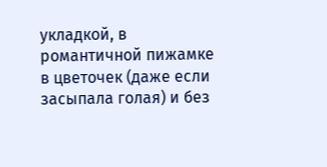укладкой, в романтичной пижамке в цветочек (даже если засыпала голая) и без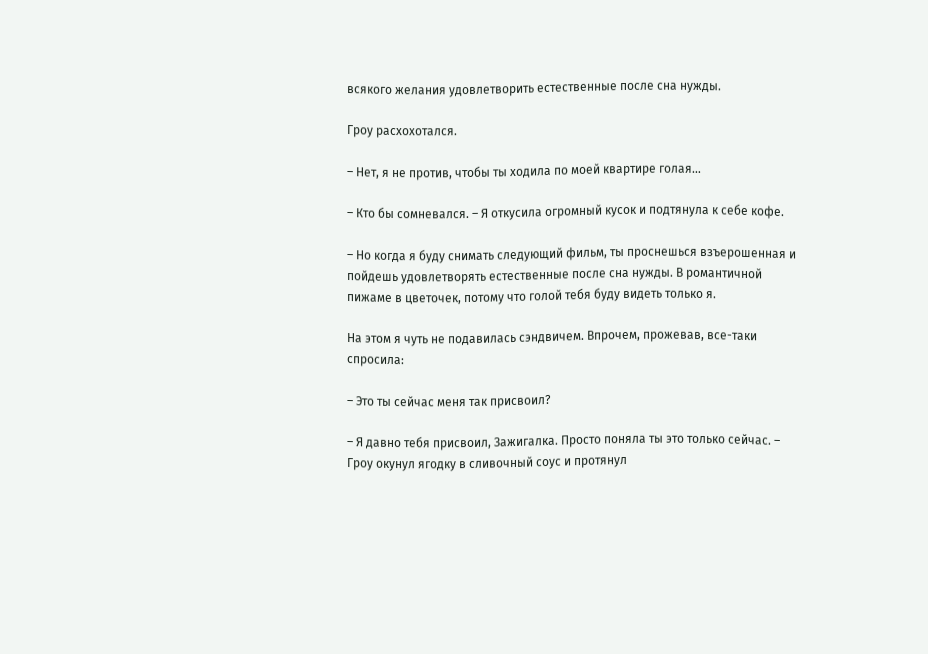всякого желания удовлетворить естественные после сна нужды.

Гроу расхохотался.

– Нет, я не против, чтобы ты ходила по моей квартире голая…

– Кто бы сомневался. – Я откусила огромный кусок и подтянула к себе кофе.

– Но когда я буду снимать следующий фильм, ты проснешься взъерошенная и пойдешь удовлетворять естественные после сна нужды. В романтичной пижаме в цветочек, потому что голой тебя буду видеть только я.

На этом я чуть не подавилась сэндвичем. Впрочем, прожевав, все-таки спросила:

– Это ты сейчас меня так присвоил?

– Я давно тебя присвоил, Зажигалка. Просто поняла ты это только сейчас. – Гроу окунул ягодку в сливочный соус и протянул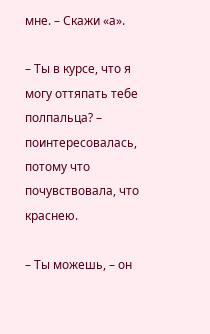мне. – Скажи «а».

– Ты в курсе, что я могу оттяпать тебе полпальца? – поинтересовалась, потому что почувствовала, что краснею.

– Ты можешь, – он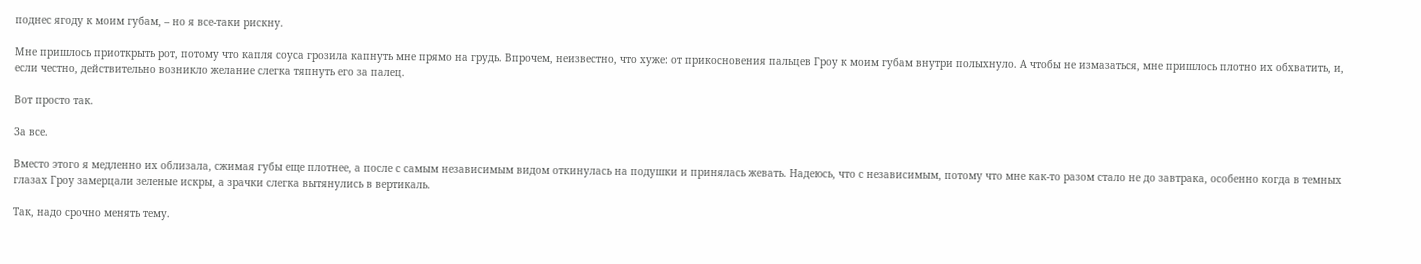поднес ягоду к моим губам, – но я все-таки рискну.

Мне пришлось приоткрыть рот, потому что капля соуса грозила капнуть мне прямо на грудь. Впрочем, неизвестно, что хуже: от прикосновения пальцев Гроу к моим губам внутри полыхнуло. А чтобы не измазаться, мне пришлось плотно их обхватить, и, если честно, действительно возникло желание слегка тяпнуть его за палец.

Вот просто так.

За все.

Вместо этого я медленно их облизала, сжимая губы еще плотнее, а после с самым независимым видом откинулась на подушки и принялась жевать. Надеюсь, что с независимым, потому что мне как-то разом стало не до завтрака, особенно когда в темных глазах Гроу замерцали зеленые искры, а зрачки слегка вытянулись в вертикаль.

Так, надо срочно менять тему.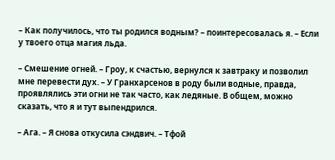– Как получилось, что ты родился водным? – поинтересовалась я. – Если у твоего отца магия льда.

– Смешение огней. – Гроу, к счастью, вернулся к завтраку и позволил мне перевести дух. – У Гранхарсенов в роду были водные, правда, проявлялись эти огни не так часто, как ледяные. В общем, можно сказать, что я и тут выпендрился.

– Ага. – Я снова откусила сэндвич. – Тфой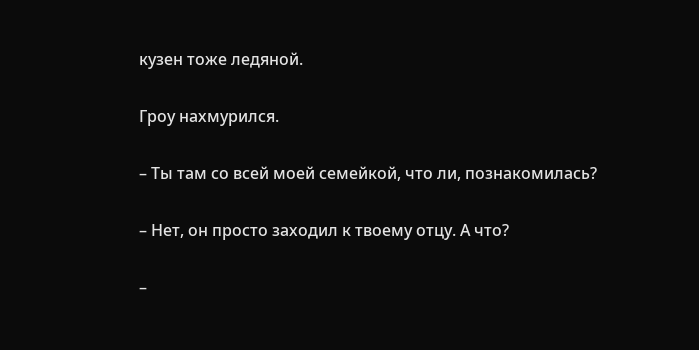кузен тоже ледяной.

Гроу нахмурился.

– Ты там со всей моей семейкой, что ли, познакомилась?

– Нет, он просто заходил к твоему отцу. А что?

–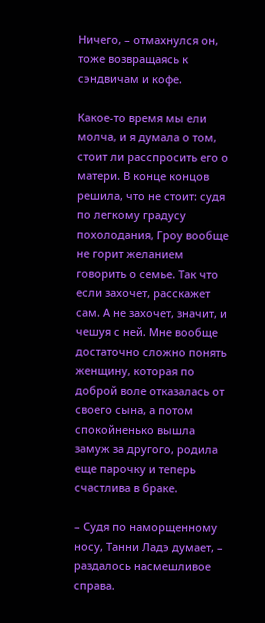Ничего, – отмахнулся он, тоже возвращаясь к сэндвичам и кофе.

Какое-то время мы ели молча, и я думала о том, стоит ли расспросить его о матери. В конце концов решила, что не стоит: судя по легкому градусу похолодания, Гроу вообще не горит желанием говорить о семье. Так что если захочет, расскажет сам. А не захочет, значит, и чешуя с ней. Мне вообще достаточно сложно понять женщину, которая по доброй воле отказалась от своего сына, а потом спокойненько вышла замуж за другого, родила еще парочку и теперь счастлива в браке.

– Судя по наморщенному носу, Танни Ладэ думает, – раздалось насмешливое справа.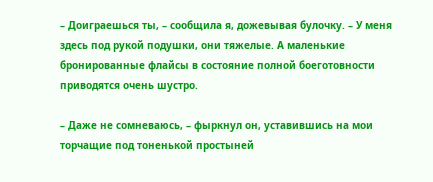– Доиграешься ты, – сообщила я, дожевывая булочку. – У меня здесь под рукой подушки, они тяжелые. А маленькие бронированные флайсы в состояние полной боеготовности приводятся очень шустро.

– Даже не сомневаюсь, – фыркнул он, уставившись на мои торчащие под тоненькой простыней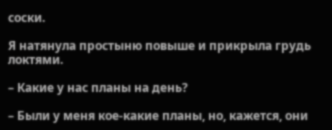соски.

Я натянула простыню повыше и прикрыла грудь локтями.

– Какие у нас планы на день?

– Были у меня кое-какие планы, но, кажется, они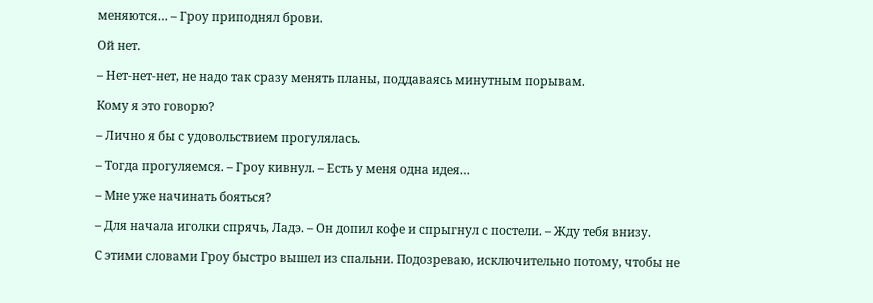меняются… – Гроу приподнял брови.

Ой нет.

– Нет-нет-нет, не надо так сразу менять планы, поддаваясь минутным порывам.

Кому я это говорю?

– Лично я бы с удовольствием прогулялась.

– Тогда прогуляемся. – Гроу кивнул. – Есть у меня одна идея…

– Мне уже начинать бояться?

– Для начала иголки спрячь, Ладэ. – Он допил кофе и спрыгнул с постели. – Жду тебя внизу.

С этими словами Гроу быстро вышел из спальни. Подозреваю, исключительно потому, чтобы не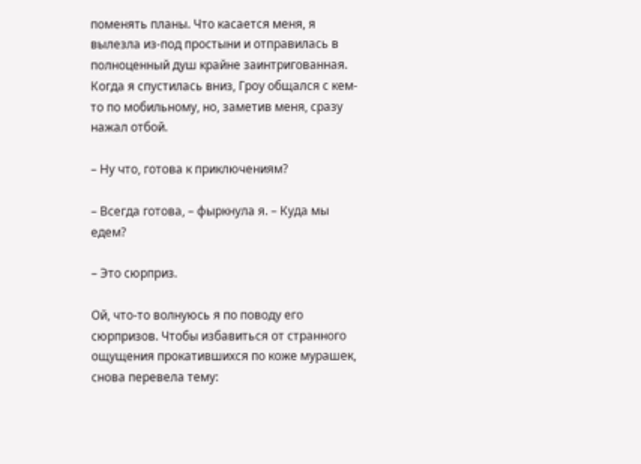поменять планы. Что касается меня, я вылезла из-под простыни и отправилась в полноценный душ крайне заинтригованная. Когда я спустилась вниз, Гроу общался с кем-то по мобильному, но, заметив меня, сразу нажал отбой.

– Ну что, готова к приключениям?

– Всегда готова, – фыркнула я. – Куда мы едем?

– Это сюрприз.

Ой, что-то волнуюсь я по поводу его сюрпризов. Чтобы избавиться от странного ощущения прокатившихся по коже мурашек, снова перевела тему: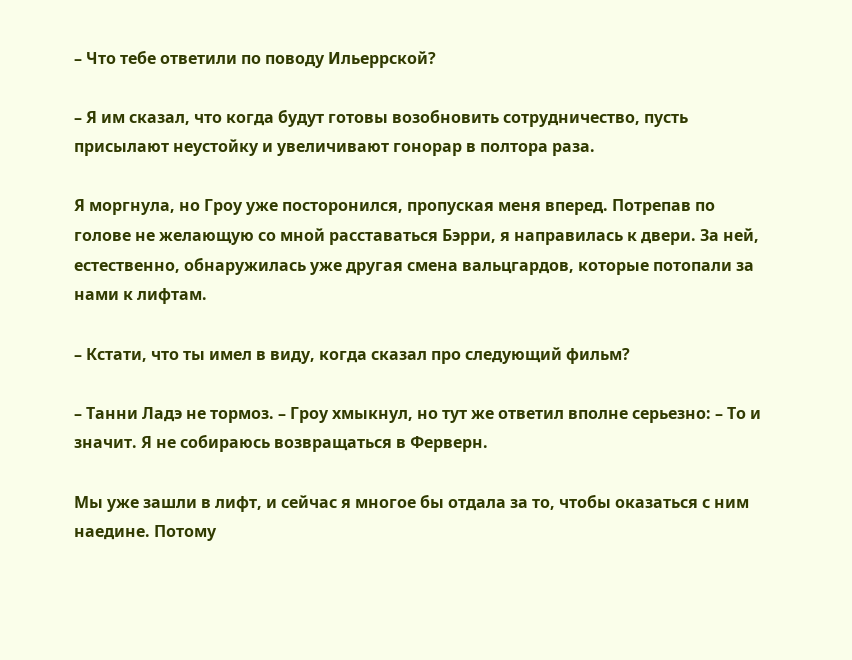– Что тебе ответили по поводу Ильеррской?

– Я им сказал, что когда будут готовы возобновить сотрудничество, пусть присылают неустойку и увеличивают гонорар в полтора раза.

Я моргнула, но Гроу уже посторонился, пропуская меня вперед. Потрепав по голове не желающую со мной расставаться Бэрри, я направилась к двери. За ней, естественно, обнаружилась уже другая смена вальцгардов, которые потопали за нами к лифтам.

– Кстати, что ты имел в виду, когда сказал про следующий фильм?

– Танни Ладэ не тормоз. – Гроу хмыкнул, но тут же ответил вполне серьезно: – То и значит. Я не собираюсь возвращаться в Ферверн.

Мы уже зашли в лифт, и сейчас я многое бы отдала за то, чтобы оказаться с ним наедине. Потому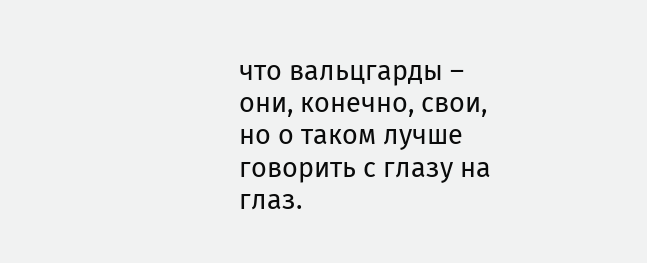что вальцгарды – они, конечно, свои, но о таком лучше говорить с глазу на глаз.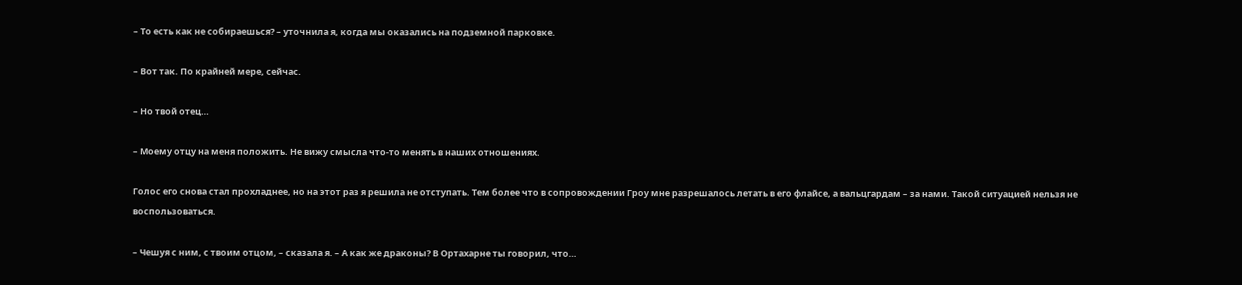– То есть как не собираешься? – уточнила я, когда мы оказались на подземной парковке.

– Вот так. По крайней мере, сейчас.

– Но твой отец…

– Моему отцу на меня положить. Не вижу смысла что-то менять в наших отношениях.

Голос его снова стал прохладнее, но на этот раз я решила не отступать. Тем более что в сопровождении Гроу мне разрешалось летать в его флайсе, а вальцгардам – за нами. Такой ситуацией нельзя не воспользоваться.

– Чешуя с ним, с твоим отцом, – сказала я. – А как же драконы? В Ортахарне ты говорил, что…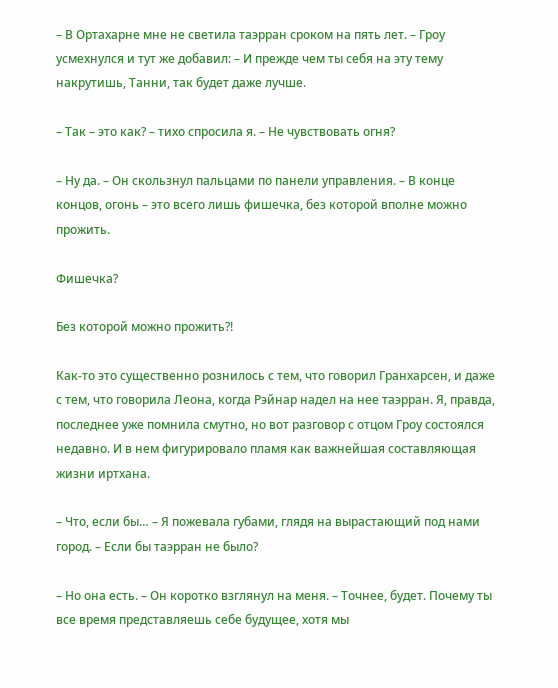– В Ортахарне мне не светила таэрран сроком на пять лет. – Гроу усмехнулся и тут же добавил: – И прежде чем ты себя на эту тему накрутишь, Танни, так будет даже лучше.

– Так – это как? – тихо спросила я. – Не чувствовать огня?

– Ну да. – Он скользнул пальцами по панели управления. – В конце концов, огонь – это всего лишь фишечка, без которой вполне можно прожить.

Фишечка?

Без которой можно прожить?!

Как-то это существенно рознилось с тем, что говорил Гранхарсен, и даже с тем, что говорила Леона, когда Рэйнар надел на нее таэрран. Я, правда, последнее уже помнила смутно, но вот разговор с отцом Гроу состоялся недавно. И в нем фигурировало пламя как важнейшая составляющая жизни иртхана.

– Что, если бы… – Я пожевала губами, глядя на вырастающий под нами город. – Если бы таэрран не было?

– Но она есть. – Он коротко взглянул на меня. – Точнее, будет. Почему ты все время представляешь себе будущее, хотя мы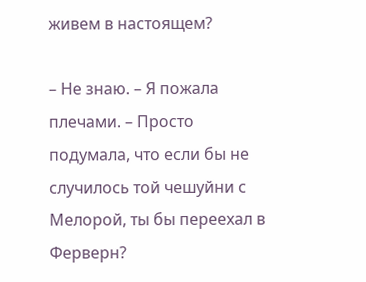живем в настоящем?

– Не знаю. – Я пожала плечами. – Просто подумала, что если бы не случилось той чешуйни с Мелорой, ты бы переехал в Ферверн?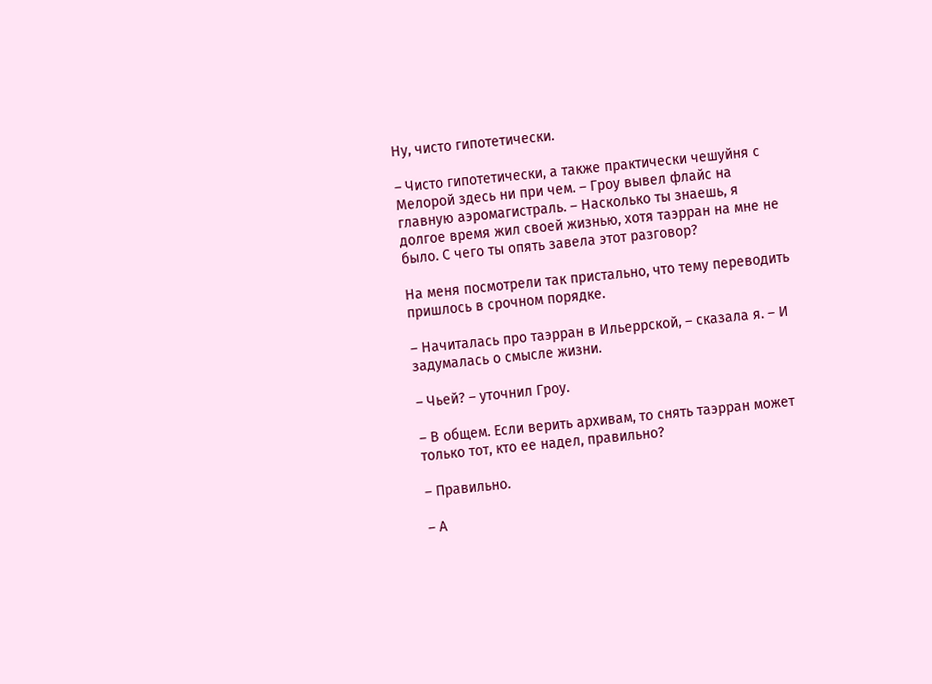Ну, чисто гипотетически.

– Чисто гипотетически, а также практически чешуйня с Мелорой здесь ни при чем. – Гроу вывел флайс на главную аэромагистраль. – Насколько ты знаешь, я долгое время жил своей жизнью, хотя таэрран на мне не было. С чего ты опять завела этот разговор?

На меня посмотрели так пристально, что тему переводить пришлось в срочном порядке.

– Начиталась про таэрран в Ильеррской, – сказала я. – И задумалась о смысле жизни.

– Чьей? – уточнил Гроу.

– В общем. Если верить архивам, то снять таэрран может только тот, кто ее надел, правильно?

– Правильно.

– А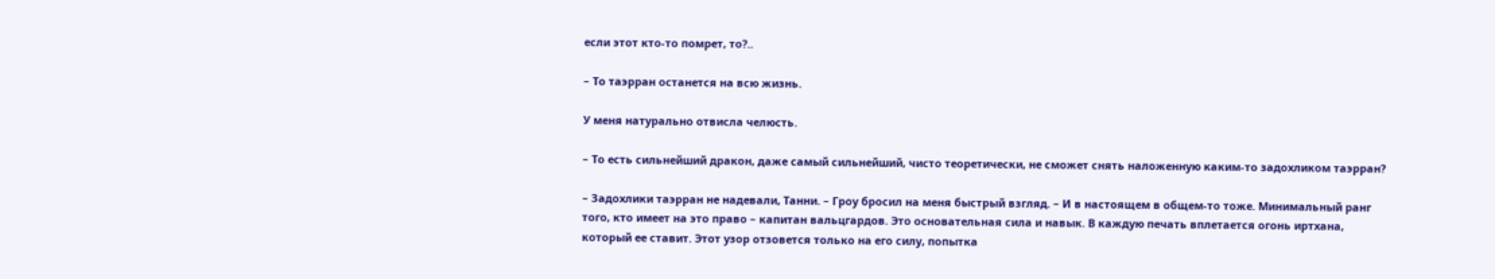если этот кто-то помрет, то?..

– То таэрран останется на всю жизнь.

У меня натурально отвисла челюсть.

– То есть сильнейший дракон, даже самый сильнейший, чисто теоретически, не сможет снять наложенную каким-то задохликом таэрран?

– Задохлики таэрран не надевали, Танни. – Гроу бросил на меня быстрый взгляд. – И в настоящем в общем-то тоже. Минимальный ранг того, кто имеет на это право – капитан вальцгардов. Это основательная сила и навык. В каждую печать вплетается огонь иртхана, который ее ставит. Этот узор отзовется только на его силу, попытка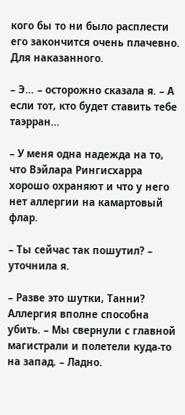кого бы то ни было расплести его закончится очень плачевно. Для наказанного.

– Э… – осторожно сказала я. – А если тот, кто будет ставить тебе таэрран…

– У меня одна надежда на то, что Вэйлара Рингисхарра хорошо охраняют и что у него нет аллергии на камартовый флар.

– Ты сейчас так пошутил? – уточнила я.

– Разве это шутки, Танни? Аллергия вполне способна убить. – Мы свернули с главной магистрали и полетели куда-то на запад. – Ладно.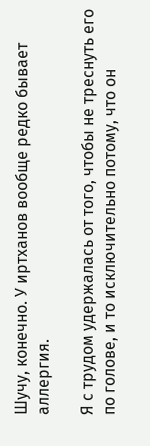Шучу, конечно. У иртханов вообще редко бывает аллергия.

Я с трудом удержалась от того, чтобы не треснуть его по голове, и то исключительно потому, что он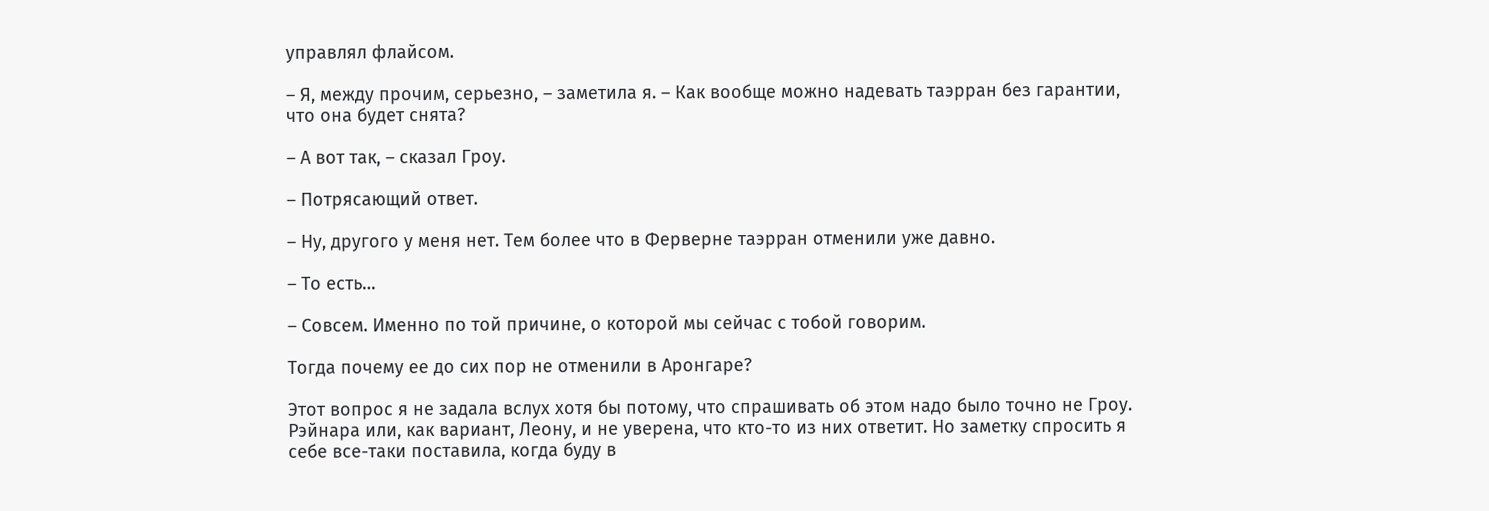управлял флайсом.

– Я, между прочим, серьезно, – заметила я. – Как вообще можно надевать таэрран без гарантии, что она будет снята?

– А вот так, – сказал Гроу.

– Потрясающий ответ.

– Ну, другого у меня нет. Тем более что в Ферверне таэрран отменили уже давно.

– То есть…

– Совсем. Именно по той причине, о которой мы сейчас с тобой говорим.

Тогда почему ее до сих пор не отменили в Аронгаре?

Этот вопрос я не задала вслух хотя бы потому, что спрашивать об этом надо было точно не Гроу. Рэйнара или, как вариант, Леону, и не уверена, что кто-то из них ответит. Но заметку спросить я себе все-таки поставила, когда буду в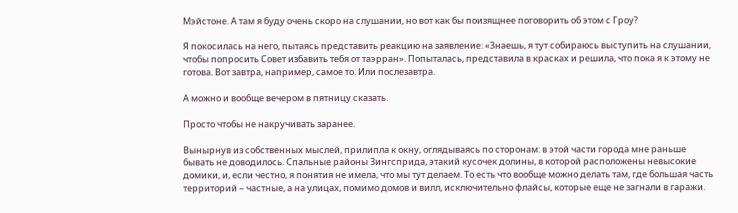Мэйстоне. А там я буду очень скоро на слушании, но вот как бы поизящнее поговорить об этом с Гроу?

Я покосилась на него, пытаясь представить реакцию на заявление: «Знаешь, я тут собираюсь выступить на слушании, чтобы попросить Совет избавить тебя от таэрран». Попыталась, представила в красках и решила, что пока я к этому не готова. Вот завтра, например, самое то. Или послезавтра.

А можно и вообще вечером в пятницу сказать.

Просто чтобы не накручивать заранее.

Вынырнув из собственных мыслей, прилипла к окну, оглядываясь по сторонам: в этой части города мне раньше бывать не доводилось. Спальные районы Зингсприда, этакий кусочек долины, в которой расположены невысокие домики, и, если честно, я понятия не имела, что мы тут делаем. То есть что вообще можно делать там, где большая часть территорий – частные, а на улицах, помимо домов и вилл, исключительно флайсы, которые еще не загнали в гаражи.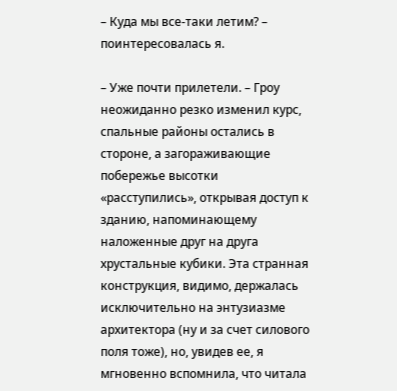– Куда мы все-таки летим? – поинтересовалась я.

– Уже почти прилетели. – Гроу неожиданно резко изменил курс, спальные районы остались в стороне, а загораживающие побережье высотки «расступились», открывая доступ к зданию, напоминающему наложенные друг на друга хрустальные кубики. Эта странная конструкция, видимо, держалась исключительно на энтузиазме архитектора (ну и за счет силового поля тоже), но, увидев ее, я мгновенно вспомнила, что читала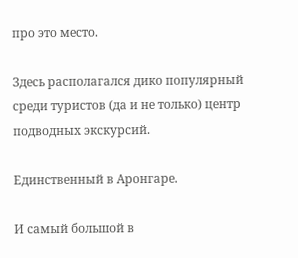про это место.

Здесь располагался дико популярный среди туристов (да и не только) центр подводных экскурсий.

Единственный в Аронгаре.

И самый большой в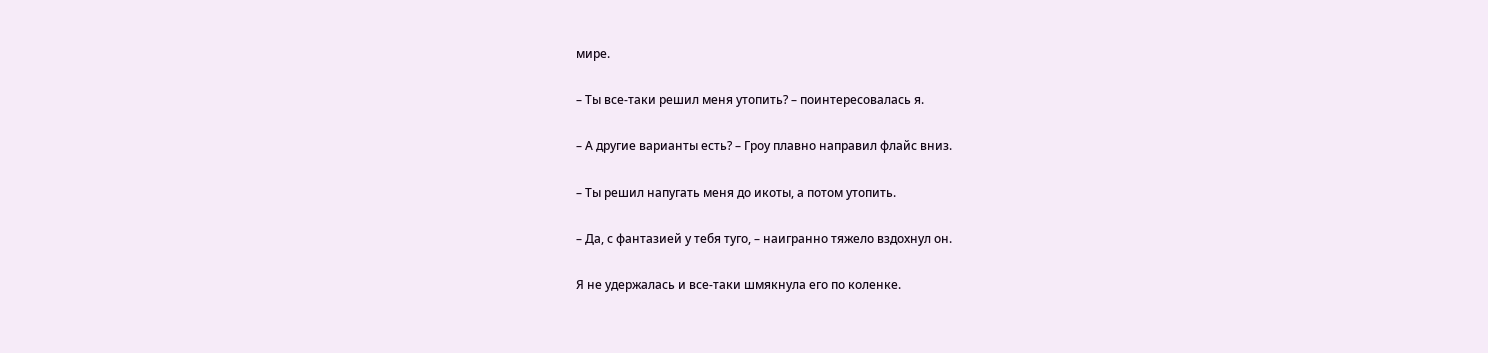мире.

– Ты все-таки решил меня утопить? – поинтересовалась я.

– А другие варианты есть? – Гроу плавно направил флайс вниз.

– Ты решил напугать меня до икоты, а потом утопить.

– Да, с фантазией у тебя туго, – наигранно тяжело вздохнул он.

Я не удержалась и все-таки шмякнула его по коленке.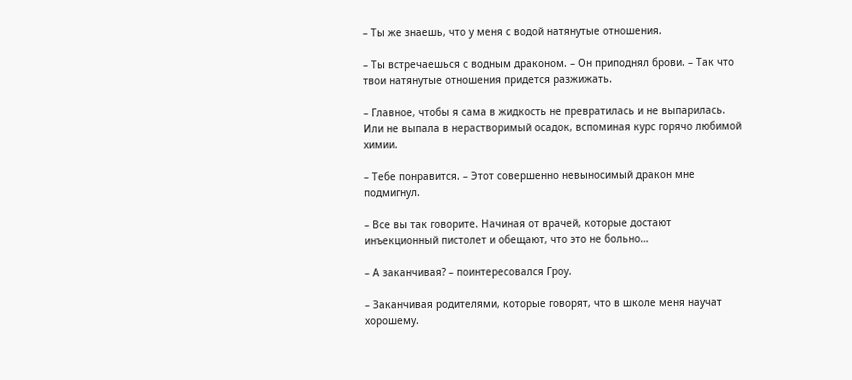– Ты же знаешь, что у меня с водой натянутые отношения.

– Ты встречаешься с водным драконом. – Он приподнял брови. – Так что твои натянутые отношения придется разжижать.

– Главное, чтобы я сама в жидкость не превратилась и не выпарилась. Или не выпала в нерастворимый осадок, вспоминая курс горячо любимой химии.

– Тебе понравится. – Этот совершенно невыносимый дракон мне подмигнул.

– Все вы так говорите. Начиная от врачей, которые достают инъекционный пистолет и обещают, что это не больно…

– А заканчивая? – поинтересовался Гроу.

– Заканчивая родителями, которые говорят, что в школе меня научат хорошему.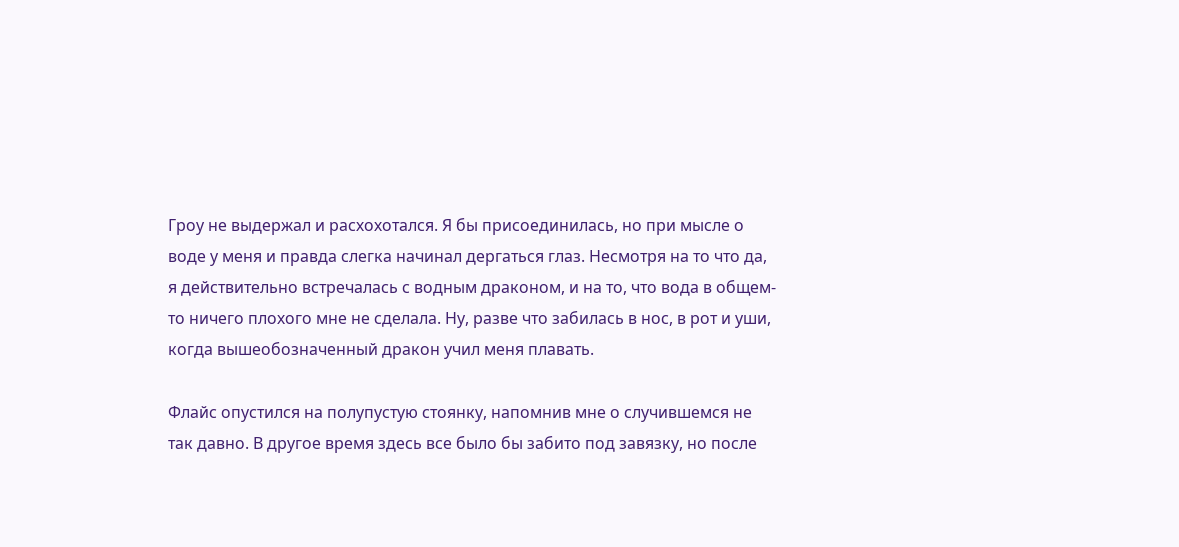Гроу не выдержал и расхохотался. Я бы присоединилась, но при мысле о воде у меня и правда слегка начинал дергаться глаз. Несмотря на то что да, я действительно встречалась с водным драконом, и на то, что вода в общем-то ничего плохого мне не сделала. Ну, разве что забилась в нос, в рот и уши, когда вышеобозначенный дракон учил меня плавать.

Флайс опустился на полупустую стоянку, напомнив мне о случившемся не так давно. В другое время здесь все было бы забито под завязку, но после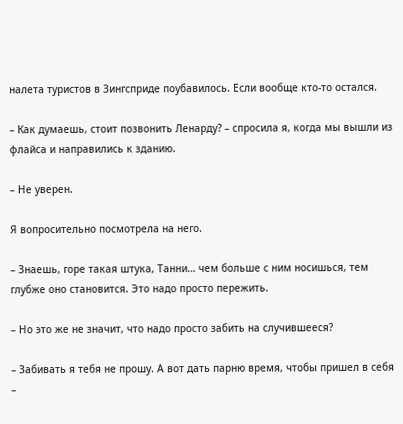налета туристов в Зингсприде поубавилось. Если вообще кто-то остался.

– Как думаешь, стоит позвонить Ленарду? – спросила я, когда мы вышли из флайса и направились к зданию.

– Не уверен.

Я вопросительно посмотрела на него.

– Знаешь, горе такая штука, Танни… чем больше с ним носишься, тем глубже оно становится. Это надо просто пережить.

– Но это же не значит, что надо просто забить на случившееся?

– Забивать я тебя не прошу. А вот дать парню время, чтобы пришел в себя –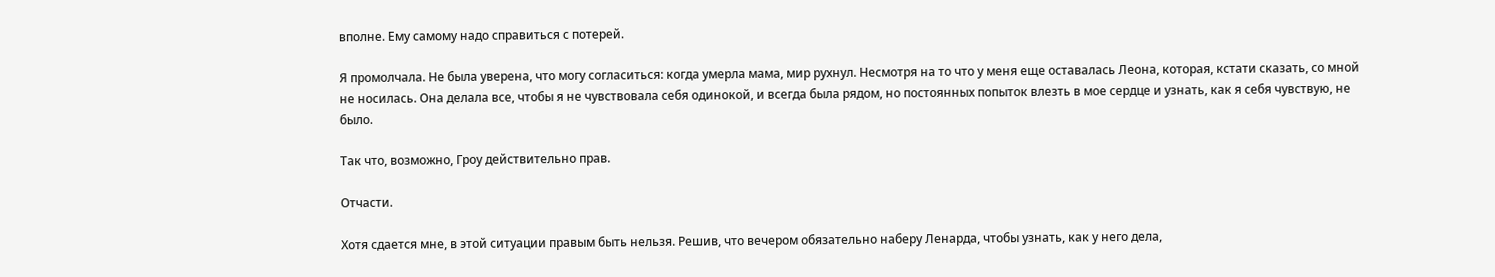вполне. Ему самому надо справиться с потерей.

Я промолчала. Не была уверена, что могу согласиться: когда умерла мама, мир рухнул. Несмотря на то что у меня еще оставалась Леона, которая, кстати сказать, со мной не носилась. Она делала все, чтобы я не чувствовала себя одинокой, и всегда была рядом, но постоянных попыток влезть в мое сердце и узнать, как я себя чувствую, не было.

Так что, возможно, Гроу действительно прав.

Отчасти.

Хотя сдается мне, в этой ситуации правым быть нельзя. Решив, что вечером обязательно наберу Ленарда, чтобы узнать, как у него дела,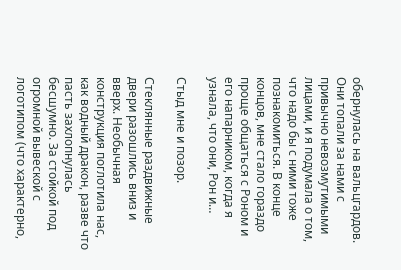обернулась на вальцгардов. Они топали за нами с привычно невозмутимыми лицами, и я подумала о том, что надо бы с ними тоже познакомиться. В конце концов, мне стало гораздо проще общаться с Роном и его напарником, когда я узнала, что они, Рон и…

Стыд мне и позор.

Стеклянные раздвижные двери разошлись вниз и вверх. Необычная конструкция поглотила нас, как водный дракон, разве что пасть захлопнулась бесшумно. За стойкой под огромной вывеской с логотипом (что характерно,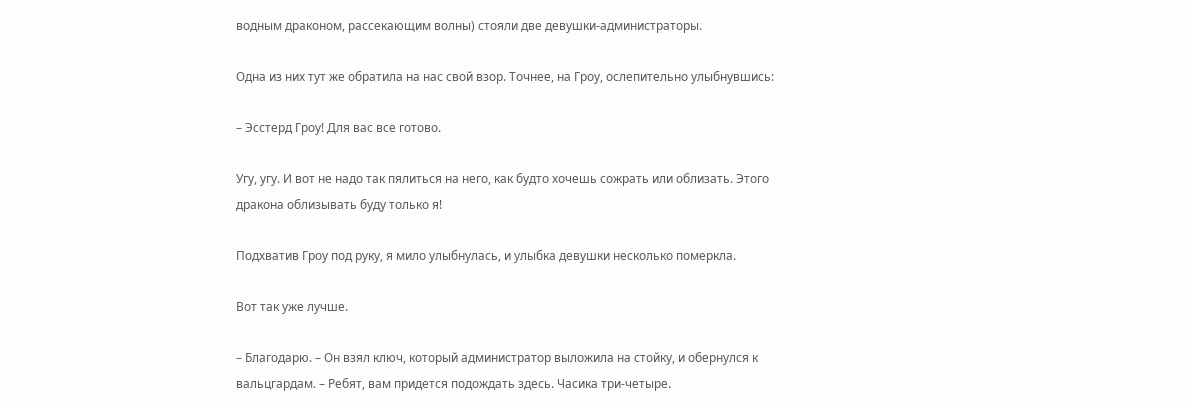водным драконом, рассекающим волны) стояли две девушки-администраторы.

Одна из них тут же обратила на нас свой взор. Точнее, на Гроу, ослепительно улыбнувшись:

– Эсстерд Гроу! Для вас все готово.

Угу, угу. И вот не надо так пялиться на него, как будто хочешь сожрать или облизать. Этого дракона облизывать буду только я!

Подхватив Гроу под руку, я мило улыбнулась, и улыбка девушки несколько померкла.

Вот так уже лучше.

– Благодарю. – Он взял ключ, который администратор выложила на стойку, и обернулся к вальцгардам. – Ребят, вам придется подождать здесь. Часика три-четыре.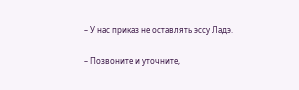– У нас приказ не оставлять эссу Ладэ.

– Позвоните и уточните,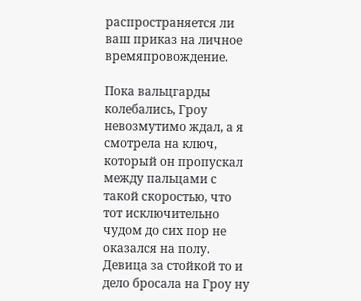распространяется ли ваш приказ на личное времяпровождение.

Пока вальцгарды колебались, Гроу невозмутимо ждал, а я смотрела на ключ, который он пропускал между пальцами с такой скоростью, что тот исключительно чудом до сих пор не оказался на полу. Девица за стойкой то и дело бросала на Гроу ну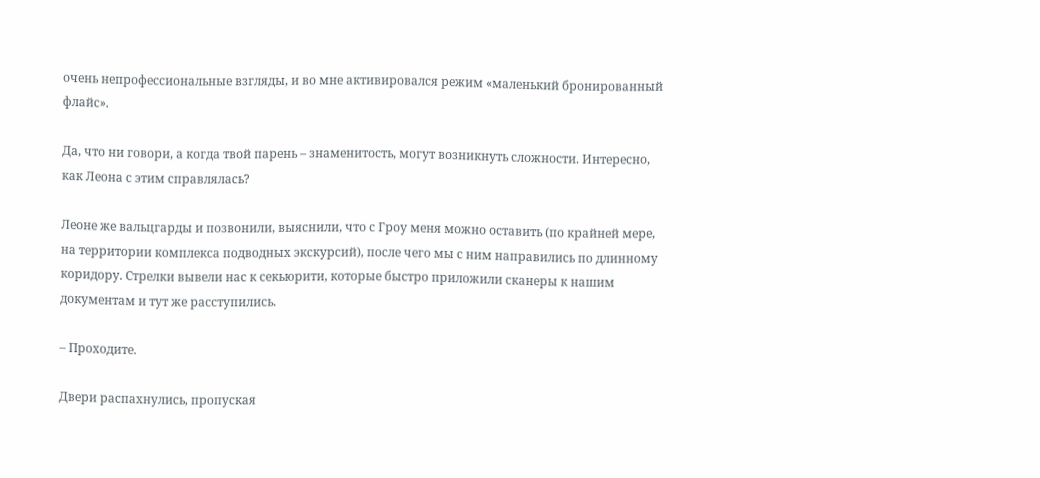очень непрофессиональные взгляды, и во мне активировался режим «маленький бронированный флайс».

Да, что ни говори, а когда твой парень – знаменитость, могут возникнуть сложности. Интересно, как Леона с этим справлялась?

Леоне же вальцгарды и позвонили, выяснили, что с Гроу меня можно оставить (по крайней мере, на территории комплекса подводных экскурсий), после чего мы с ним направились по длинному коридору. Стрелки вывели нас к секьюрити, которые быстро приложили сканеры к нашим документам и тут же расступились.

– Проходите.

Двери распахнулись, пропуская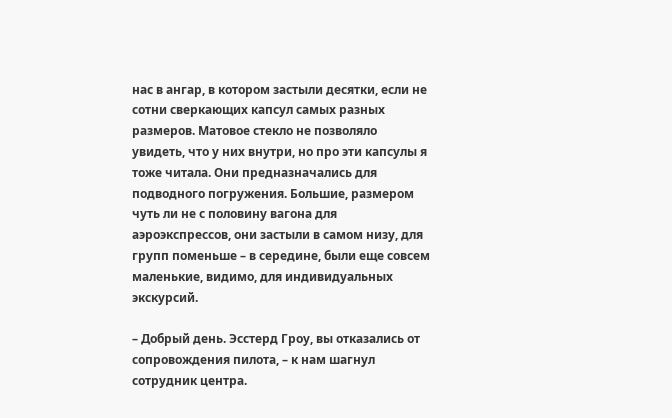нас в ангар, в котором застыли десятки, если не сотни сверкающих капсул самых разных размеров. Матовое стекло не позволяло увидеть, что у них внутри, но про эти капсулы я тоже читала. Они предназначались для подводного погружения. Большие, размером чуть ли не с половину вагона для аэроэкспрессов, они застыли в самом низу, для групп поменьше – в середине, были еще совсем маленькие, видимо, для индивидуальных экскурсий.

– Добрый день. Эсстерд Гроу, вы отказались от сопровождения пилота, – к нам шагнул сотрудник центра.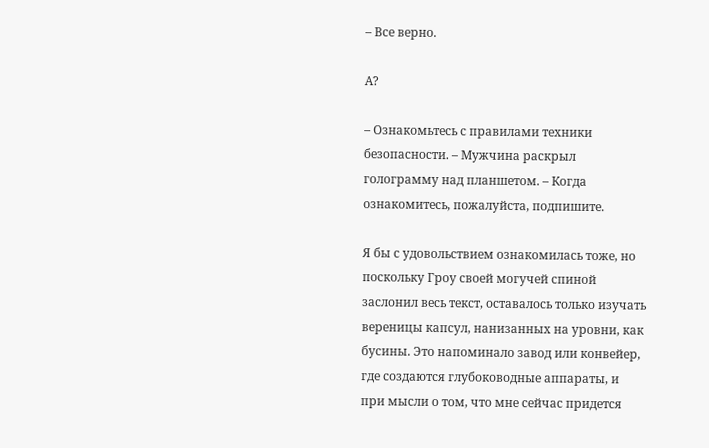– Все верно.

А?

– Ознакомьтесь с правилами техники безопасности. – Мужчина раскрыл голограмму над планшетом. – Когда ознакомитесь, пожалуйста, подпишите.

Я бы с удовольствием ознакомилась тоже, но поскольку Гроу своей могучей спиной заслонил весь текст, оставалось только изучать вереницы капсул, нанизанных на уровни, как бусины. Это напоминало завод или конвейер, где создаются глубоководные аппараты, и при мысли о том, что мне сейчас придется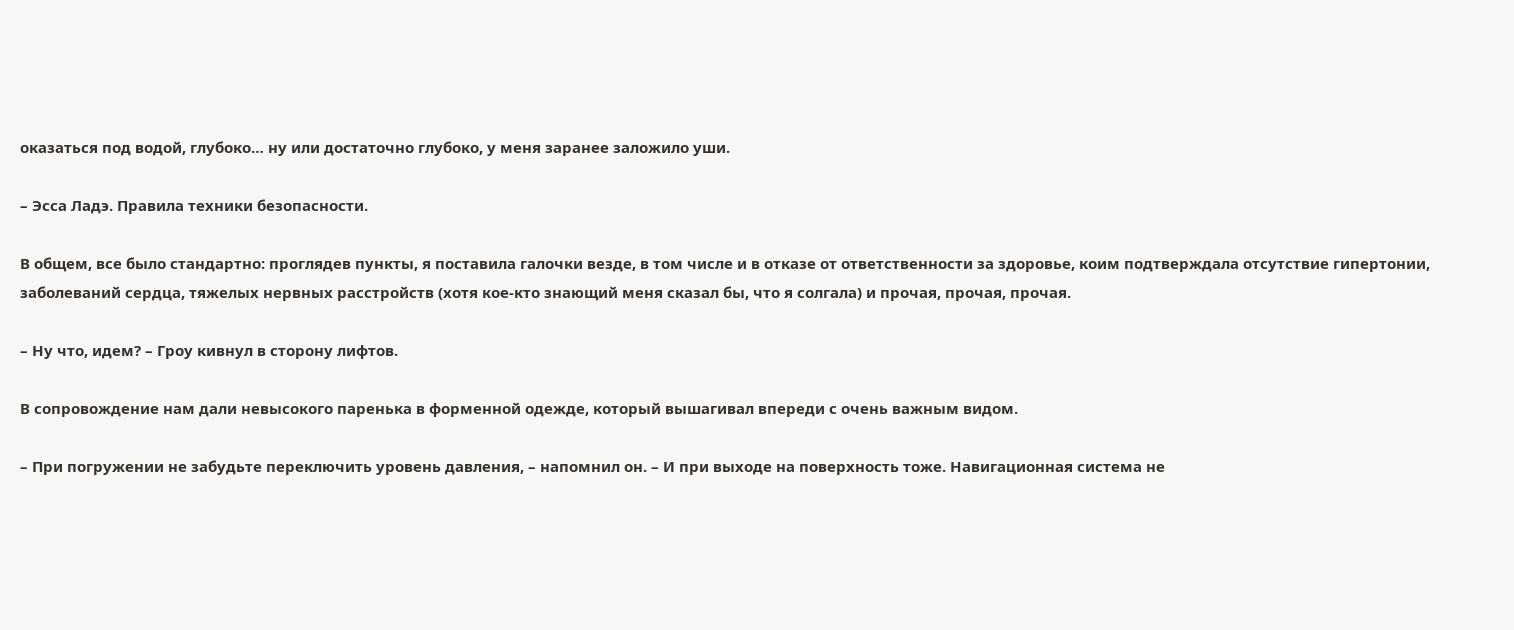оказаться под водой, глубоко… ну или достаточно глубоко, у меня заранее заложило уши.

– Эсса Ладэ. Правила техники безопасности.

В общем, все было стандартно: проглядев пункты, я поставила галочки везде, в том числе и в отказе от ответственности за здоровье, коим подтверждала отсутствие гипертонии, заболеваний сердца, тяжелых нервных расстройств (хотя кое-кто знающий меня сказал бы, что я солгала) и прочая, прочая, прочая.

– Ну что, идем? – Гроу кивнул в сторону лифтов.

В сопровождение нам дали невысокого паренька в форменной одежде, который вышагивал впереди с очень важным видом.

– При погружении не забудьте переключить уровень давления, – напомнил он. – И при выходе на поверхность тоже. Навигационная система не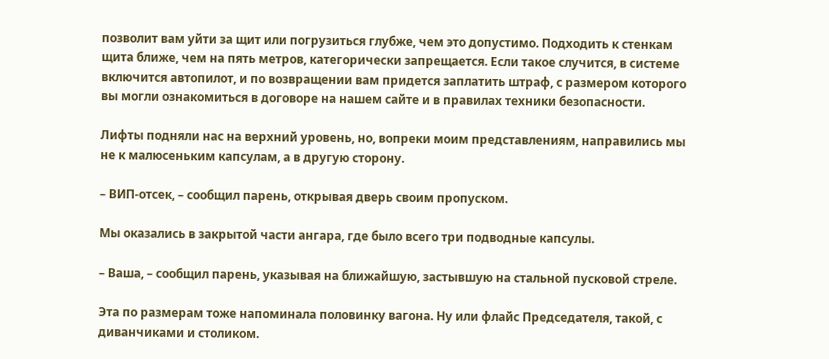позволит вам уйти за щит или погрузиться глубже, чем это допустимо. Подходить к стенкам щита ближе, чем на пять метров, категорически запрещается. Если такое случится, в системе включится автопилот, и по возвращении вам придется заплатить штраф, с размером которого вы могли ознакомиться в договоре на нашем сайте и в правилах техники безопасности.

Лифты подняли нас на верхний уровень, но, вопреки моим представлениям, направились мы не к малюсеньким капсулам, а в другую сторону.

– ВИП-отсек, – сообщил парень, открывая дверь своим пропуском.

Мы оказались в закрытой части ангара, где было всего три подводные капсулы.

– Ваша, – сообщил парень, указывая на ближайшую, застывшую на стальной пусковой стреле.

Эта по размерам тоже напоминала половинку вагона. Ну или флайс Председателя, такой, с диванчиками и столиком.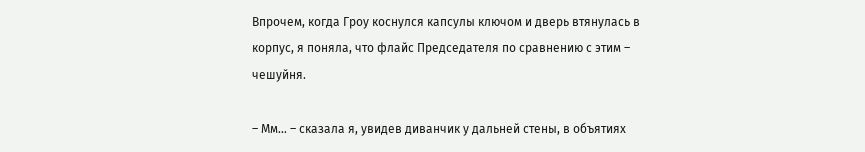Впрочем, когда Гроу коснулся капсулы ключом и дверь втянулась в корпус, я поняла, что флайс Председателя по сравнению с этим – чешуйня.

– Мм… – сказала я, увидев диванчик у дальней стены, в объятиях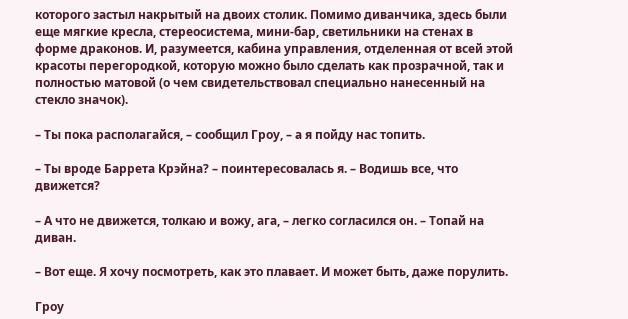которого застыл накрытый на двоих столик. Помимо диванчика, здесь были еще мягкие кресла, стереосистема, мини-бар, светильники на стенах в форме драконов. И, разумеется, кабина управления, отделенная от всей этой красоты перегородкой, которую можно было сделать как прозрачной, так и полностью матовой (о чем свидетельствовал специально нанесенный на стекло значок).

– Ты пока располагайся, – сообщил Гроу, – а я пойду нас топить.

– Ты вроде Баррета Крэйна? – поинтересовалась я. – Водишь все, что движется?

– А что не движется, толкаю и вожу, ага, – легко согласился он. – Топай на диван.

– Вот еще. Я хочу посмотреть, как это плавает. И может быть, даже порулить.

Гроу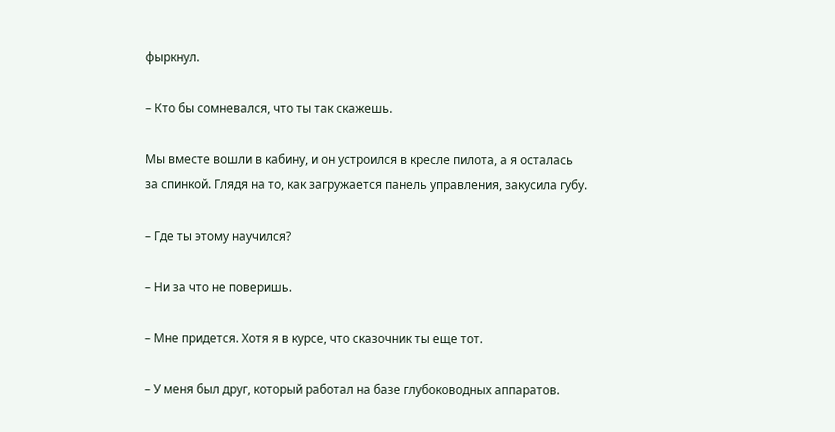фыркнул.

– Кто бы сомневался, что ты так скажешь.

Мы вместе вошли в кабину, и он устроился в кресле пилота, а я осталась за спинкой. Глядя на то, как загружается панель управления, закусила губу.

– Где ты этому научился?

– Ни за что не поверишь.

– Мне придется. Хотя я в курсе, что сказочник ты еще тот.

– У меня был друг, который работал на базе глубоководных аппаратов.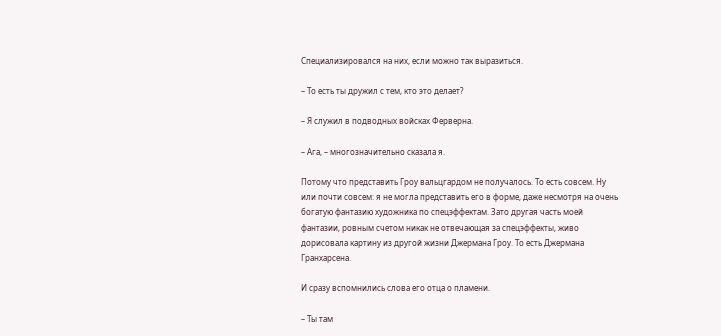Специализировался на них, если можно так выразиться.

– То есть ты дружил с тем, кто это делает?

– Я служил в подводных войсках Ферверна.

– Ага, – многозначительно сказала я.

Потому что представить Гроу вальцгардом не получалось. То есть совсем. Ну или почти совсем: я не могла представить его в форме, даже несмотря на очень богатую фантазию художника по спецэффектам. Зато другая часть моей фантазии, ровным счетом никак не отвечающая за спецэффекты, живо дорисовала картину из другой жизни Джермана Гроу. То есть Джермана Гранхарсена.

И сразу вспомнились слова его отца о пламени.

– Ты там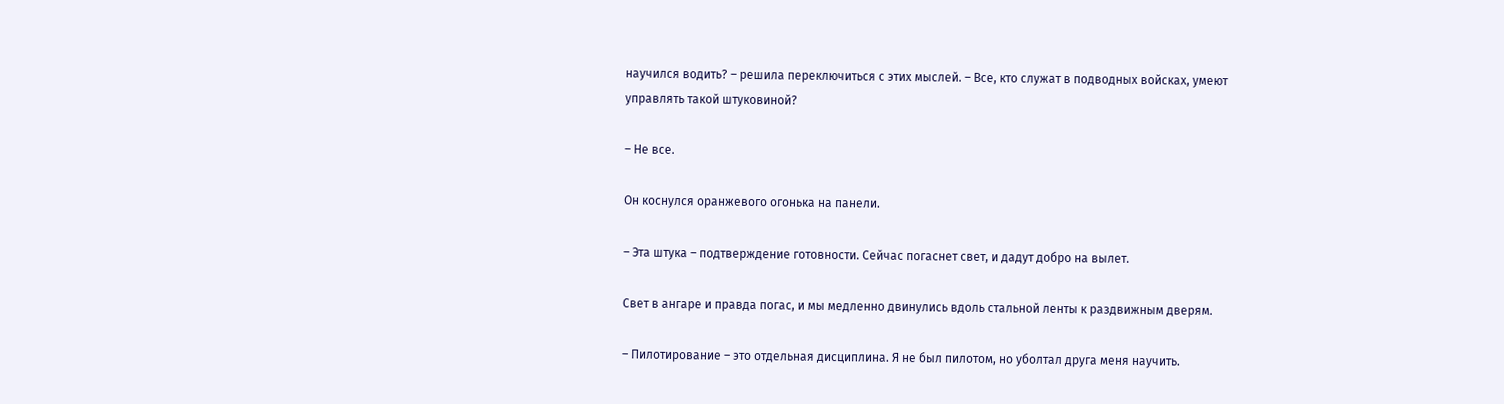научился водить? – решила переключиться с этих мыслей. – Все, кто служат в подводных войсках, умеют управлять такой штуковиной?

– Не все.

Он коснулся оранжевого огонька на панели.

– Эта штука – подтверждение готовности. Сейчас погаснет свет, и дадут добро на вылет.

Свет в ангаре и правда погас, и мы медленно двинулись вдоль стальной ленты к раздвижным дверям.

– Пилотирование – это отдельная дисциплина. Я не был пилотом, но уболтал друга меня научить.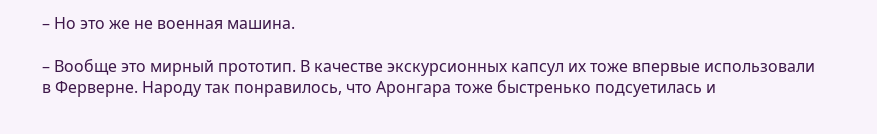– Но это же не военная машина.

– Вообще это мирный прототип. В качестве экскурсионных капсул их тоже впервые использовали в Ферверне. Народу так понравилось, что Аронгара тоже быстренько подсуетилась и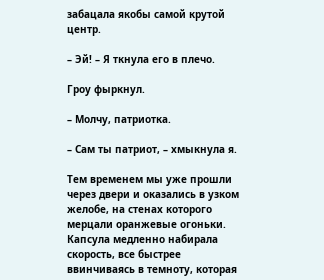забацала якобы самой крутой центр.

– Эй! – Я ткнула его в плечо.

Гроу фыркнул.

– Молчу, патриотка.

– Сам ты патриот, – хмыкнула я.

Тем временем мы уже прошли через двери и оказались в узком желобе, на стенах которого мерцали оранжевые огоньки. Капсула медленно набирала скорость, все быстрее ввинчиваясь в темноту, которая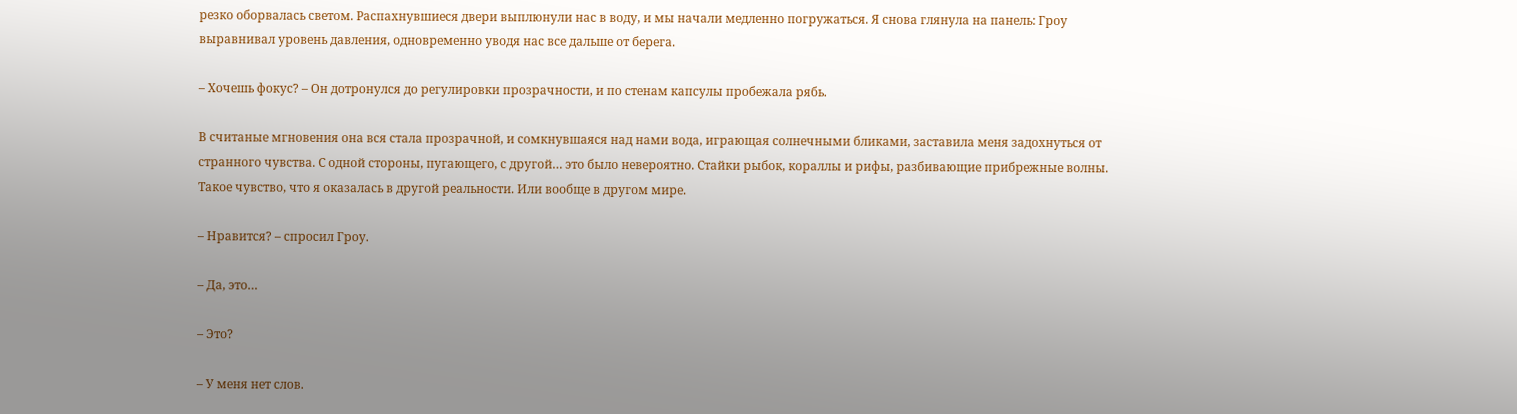резко оборвалась светом. Распахнувшиеся двери выплюнули нас в воду, и мы начали медленно погружаться. Я снова глянула на панель: Гроу выравнивал уровень давления, одновременно уводя нас все дальше от берега.

– Хочешь фокус? – Он дотронулся до регулировки прозрачности, и по стенам капсулы пробежала рябь.

В считаные мгновения она вся стала прозрачной, и сомкнувшаяся над нами вода, играющая солнечными бликами, заставила меня задохнуться от странного чувства. С одной стороны, пугающего, с другой… это было невероятно. Стайки рыбок, кораллы и рифы, разбивающие прибрежные волны. Такое чувство, что я оказалась в другой реальности. Или вообще в другом мире.

– Нравится? – спросил Гроу.

– Да, это…

– Это?

– У меня нет слов.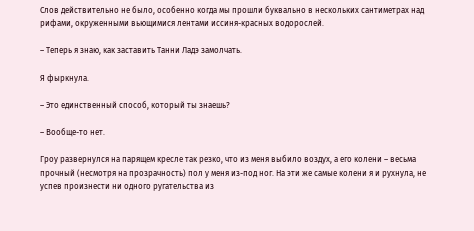Слов действительно не было, особенно когда мы прошли буквально в нескольких сантиметрах над рифами, окруженными вьющимися лентами иссиня-красных водорослей.

– Теперь я знаю, как заставить Танни Ладэ замолчать.

Я фыркнула.

– Это единственный способ, который ты знаешь?

– Вообще-то нет.

Гроу развернулся на парящем кресле так резко, что из меня выбило воздух, а его колени – весьма прочный (несмотря на прозрачность) пол у меня из-под ног. На эти же самые колени я и рухнула, не успев произнести ни одного ругательства из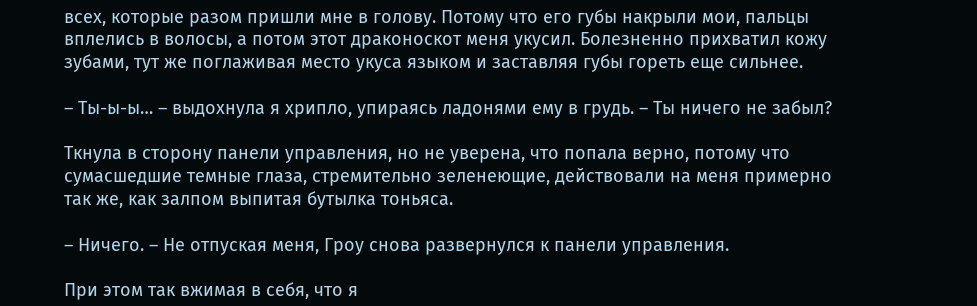всех, которые разом пришли мне в голову. Потому что его губы накрыли мои, пальцы вплелись в волосы, а потом этот драконоскот меня укусил. Болезненно прихватил кожу зубами, тут же поглаживая место укуса языком и заставляя губы гореть еще сильнее.

– Ты-ы-ы… – выдохнула я хрипло, упираясь ладонями ему в грудь. – Ты ничего не забыл?

Ткнула в сторону панели управления, но не уверена, что попала верно, потому что сумасшедшие темные глаза, стремительно зеленеющие, действовали на меня примерно так же, как залпом выпитая бутылка тоньяса.

– Ничего. – Не отпуская меня, Гроу снова развернулся к панели управления.

При этом так вжимая в себя, что я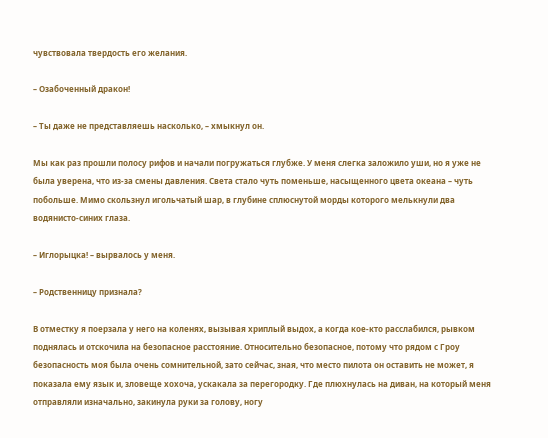чувствовала твердость его желания.

– Озабоченный дракон!

– Ты даже не представляешь насколько, – хмыкнул он.

Мы как раз прошли полосу рифов и начали погружаться глубже. У меня слегка заложило уши, но я уже не была уверена, что из-за смены давления. Света стало чуть поменьше, насыщенного цвета океана – чуть побольше. Мимо скользнул игольчатый шар, в глубине сплюснутой морды которого мелькнули два водянисто-синих глаза.

– Иглорыцка! – вырвалось у меня.

– Родственницу признала?

В отместку я поерзала у него на коленях, вызывая хриплый выдох, а когда кое-кто расслабился, рывком поднялась и отскочила на безопасное расстояние. Относительно безопасное, потому что рядом с Гроу безопасность моя была очень сомнительной, зато сейчас, зная, что место пилота он оставить не может, я показала ему язык и, зловеще хохоча, ускакала за перегородку. Где плюхнулась на диван, на который меня отправляли изначально, закинула руки за голову, ногу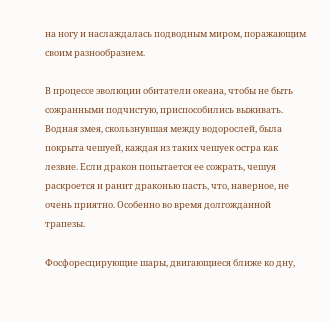на ногу и наслаждалась подводным миром, поражающим своим разнообразием.

В процессе эволюции обитатели океана, чтобы не быть сожранными подчистую, приспособились выживать. Водная змея, скользнувшая между водорослей, была покрыта чешуей, каждая из таких чешуек остра как лезвие. Если дракон попытается ее сожрать, чешуя раскроется и ранит драконью пасть, что, наверное, не очень приятно. Особенно во время долгожданной трапезы.

Фосфоресцирующие шары, двигающиеся ближе ко дну,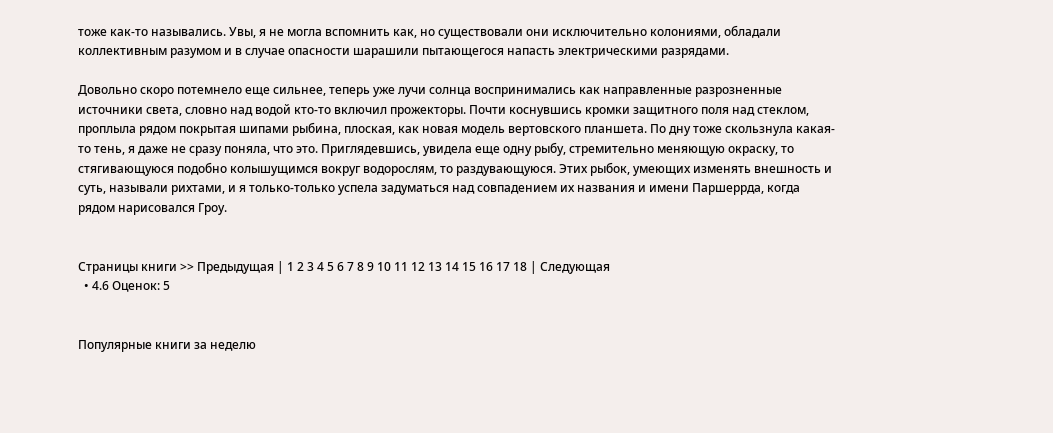тоже как-то назывались. Увы, я не могла вспомнить как, но существовали они исключительно колониями, обладали коллективным разумом и в случае опасности шарашили пытающегося напасть электрическими разрядами.

Довольно скоро потемнело еще сильнее, теперь уже лучи солнца воспринимались как направленные разрозненные источники света, словно над водой кто-то включил прожекторы. Почти коснувшись кромки защитного поля над стеклом, проплыла рядом покрытая шипами рыбина, плоская, как новая модель вертовского планшета. По дну тоже скользнула какая-то тень, я даже не сразу поняла, что это. Приглядевшись, увидела еще одну рыбу, стремительно меняющую окраску, то стягивающуюся подобно колышущимся вокруг водорослям, то раздувающуюся. Этих рыбок, умеющих изменять внешность и суть, называли рихтами, и я только-только успела задуматься над совпадением их названия и имени Паршеррда, когда рядом нарисовался Гроу.


Страницы книги >> Предыдущая | 1 2 3 4 5 6 7 8 9 10 11 12 13 14 15 16 17 18 | Следующая
  • 4.6 Оценок: 5


Популярные книги за неделю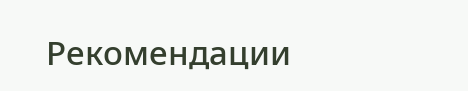Рекомендации